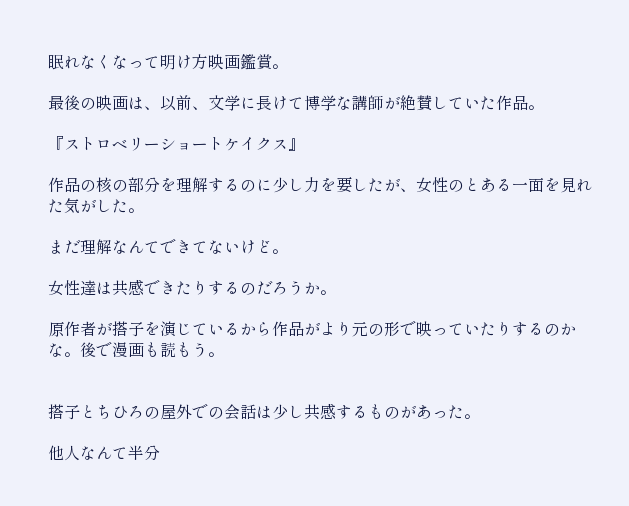眠れなくなって明け方映画鑑賞。

最後の映画は、以前、文学に長けて博学な講師が絶賛していた作品。

『ストロベリーショートケイクス』

作品の核の部分を理解するのに少し力を要したが、女性のとある一面を見れた気がした。

まだ理解なんてできてないけど。

女性達は共感できたりするのだろうか。

原作者が搭子を演じているから作品がより元の形で映っていたりするのかな。後で漫画も読もう。


搭子とちひろの屋外での会話は少し共感するものがあった。

他人なんて半分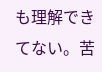も理解できてない。苦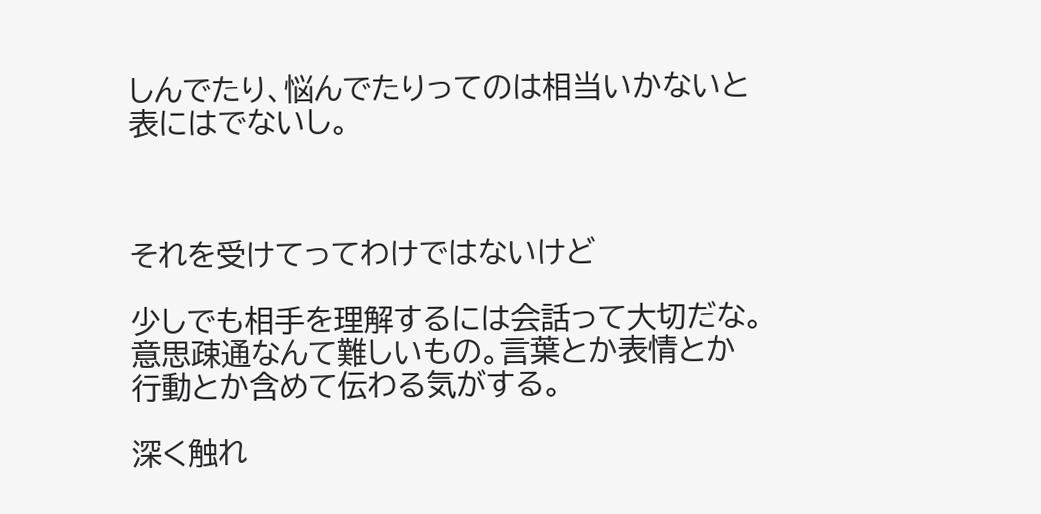しんでたり、悩んでたりってのは相当いかないと表にはでないし。



それを受けてってわけではないけど

少しでも相手を理解するには会話って大切だな。意思疎通なんて難しいもの。言葉とか表情とか行動とか含めて伝わる気がする。

深く触れ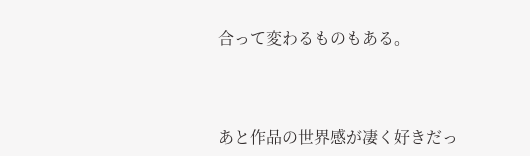合って変わるものもある。



あと作品の世界感が凄く好きだっ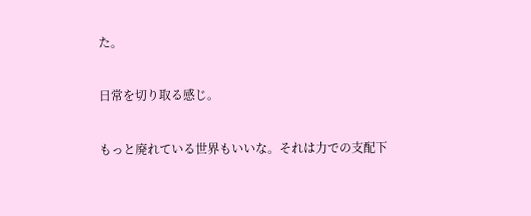た。

日常を切り取る感じ。

もっと廃れている世界もいいな。それは力での支配下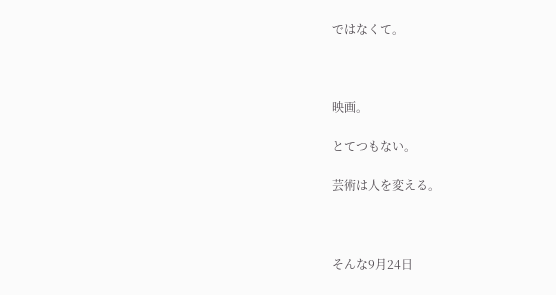ではなくて。



映画。

とてつもない。

芸術は人を変える。



そんな9月24日